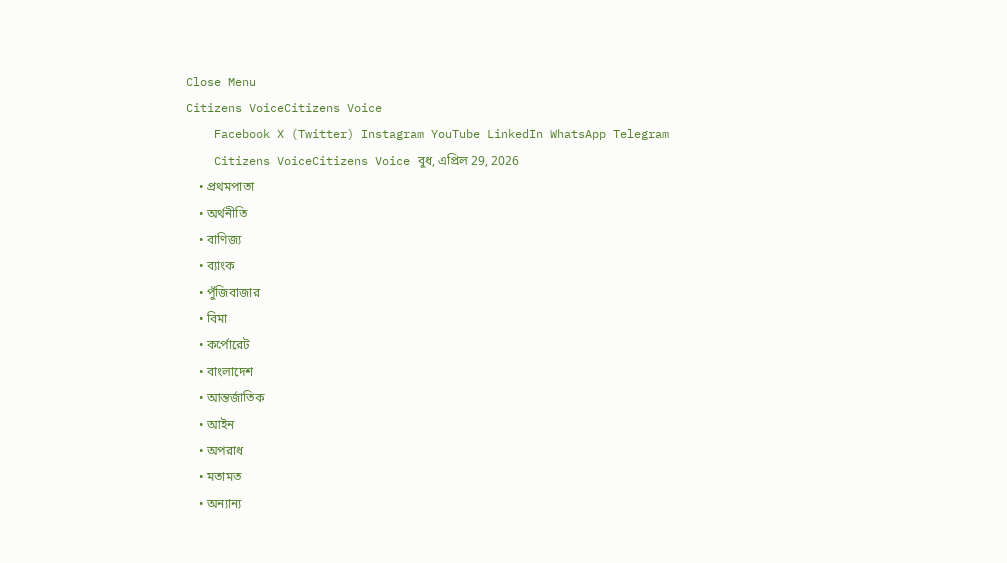Close Menu
Citizens VoiceCitizens Voice
    Facebook X (Twitter) Instagram YouTube LinkedIn WhatsApp Telegram
    Citizens VoiceCitizens Voice বুধ, এপ্রিল 29, 2026
    • প্রথমপাতা
    • অর্থনীতি
    • বাণিজ্য
    • ব্যাংক
    • পুঁজিবাজার
    • বিমা
    • কর্পোরেট
    • বাংলাদেশ
    • আন্তর্জাতিক
    • আইন
    • অপরাধ
    • মতামত
    • অন্যান্য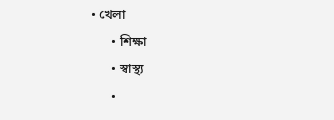• খেলা
      • শিক্ষা
      • স্বাস্থ্য
      •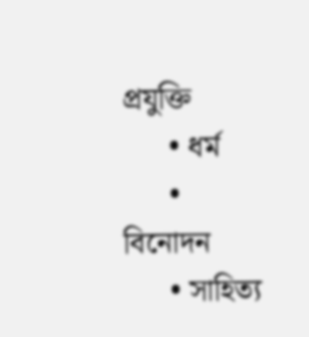প্রযুক্তি
      • ধর্ম
      • বিনোদন
      • সাহিত্য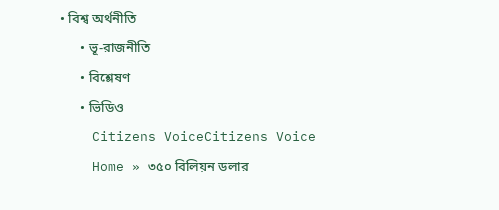• বিশ্ব অর্থনীতি
      • ভূ-রাজনীতি
      • বিশ্লেষণ
      • ভিডিও
    Citizens VoiceCitizens Voice
    Home » ৩৫০ বিলিয়ন ডলার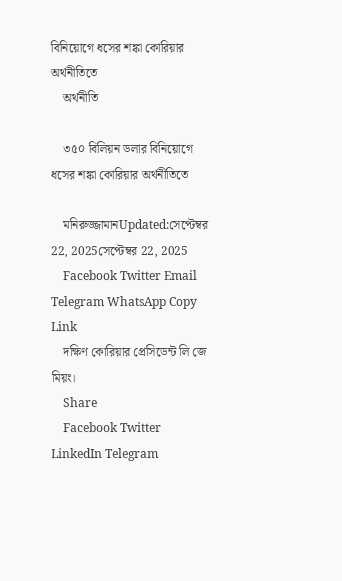বিনিয়োগে ধসের শঙ্কা কোরিয়ার অর্থনীতিতে
    অর্থনীতি

    ৩৫০ বিলিয়ন ডলার বিনিয়োগে ধসের শঙ্কা কোরিয়ার অর্থনীতিতে

    মনিরুজ্জামানUpdated:সেপ্টেম্বর 22, 2025সেপ্টেম্বর 22, 2025
    Facebook Twitter Email Telegram WhatsApp Copy Link
    দক্ষিণ কোরিয়ার প্রেসিডেন্ট লি জে মিয়ং।
    Share
    Facebook Twitter LinkedIn Telegram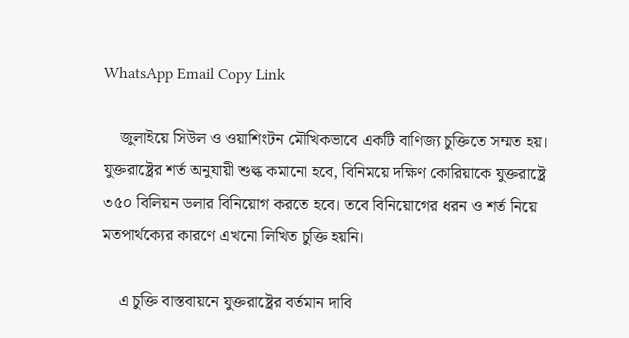WhatsApp Email Copy Link

    জুলাইয়ে সিউল ও ওয়াশিংটন মৌখিকভাবে একটি বাণিজ্য চুক্তিতে সম্মত হয়। যুক্তরাষ্ট্রের শর্ত অনুযায়ী শুল্ক কমানো হবে, বিনিময়ে দক্ষিণ কোরিয়াকে যুক্তরাষ্ট্রে ৩৫০ বিলিয়ন ডলার বিনিয়োগ করতে হবে। তবে বিনিয়োগের ধরন ও শর্ত নিয়ে মতপার্থক্যের কারণে এখনো লিখিত চুক্তি হয়নি।

    এ চুক্তি বাস্তবায়নে যুক্তরাষ্ট্রের বর্তমান দাবি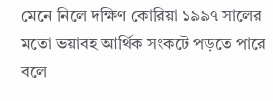মেনে নিলে দক্ষিণ কোরিয়া ১৯৯৭ সালের মতো ভয়াবহ আর্থিক সংকটে পড়তে পারে বলে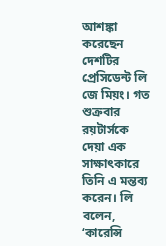আশঙ্কা করেছেন দেশটির প্রেসিডেন্ট লি জে মিয়ং। গত শুক্রবার রয়টার্সকে দেয়া এক সাক্ষাৎকারে তিনি এ মন্তব্য করেন। লি বলেন, ‘কারেন্সি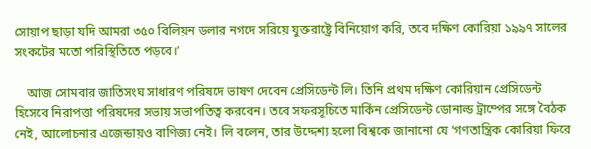সোয়াপ ছাড়া যদি আমরা ৩৫০ বিলিয়ন ডলার নগদে সরিয়ে যুক্তরাষ্ট্রে বিনিয়োগ করি, তবে দক্ষিণ কোরিয়া ১৯৯৭ সালের সংকটের মতো পরিস্থিতিতে পড়বে।’

    আজ সোমবার জাতিসংঘ সাধারণ পরিষদে ভাষণ দেবেন প্রেসিডেন্ট লি। তিনি প্রথম দক্ষিণ কোরিয়ান প্রেসিডেন্ট হিসেবে নিরাপত্তা পরিষদের সভায় সভাপতিত্ব করবেন। তবে সফরসূচিতে মার্কিন প্রেসিডেন্ট ডোনাল্ড ট্রাম্পের সঙ্গে বৈঠক নেই, আলোচনার এজেন্ডায়ও বাণিজ্য নেই। লি বলেন, তার উদ্দেশ্য হলো বিশ্বকে জানানো যে ‘গণতান্ত্রিক কোরিয়া ফিরে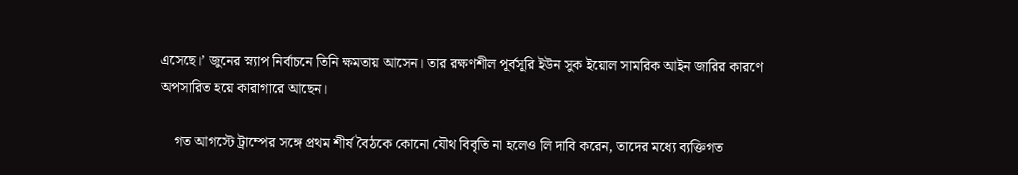এসেছে।’ জুনের স্ন্যাপ নির্বাচনে তিনি ক্ষমতায় আসেন। তার রক্ষণশীল পূর্বসূরি ইউন সুক ইয়োল সামরিক আইন জারির কারণে অপসারিত হয়ে কারাগারে আছেন।

    গত আগস্টে ট্রাম্পের সঙ্গে প্রথম শীর্ষ বৈঠকে কোনো যৌথ বিবৃতি না হলেও লি দাবি করেন, তাদের মধ্যে ব্যক্তিগত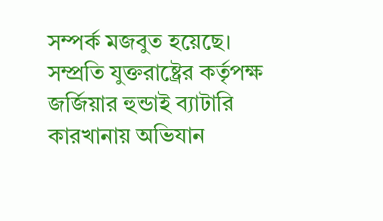সম্পর্ক মজবুত হয়েছে। সম্প্রতি যুক্তরাষ্ট্রের কর্তৃপক্ষ জর্জিয়ার হুন্ডাই ব্যাটারি কারখানায় অভিযান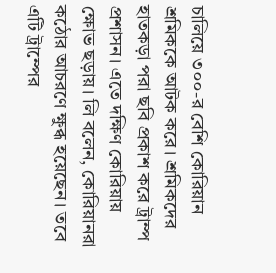চালিয়ে ৩০০-র বেশি কোরিয়ান শ্রমিককে আটক করে। শ্রমিকদের হাতকড়া পরা ছবি প্রকাশ করে ট্রাম্প প্রশাসন। এতে দক্ষিণ কোরিয়ায় ক্ষোভ ছড়ায়। লি বলেন, কোরিয়ানরা কঠোর আচরণে ক্ষুব্ধ হয়েছেন। তবে এটি ট্রাম্পের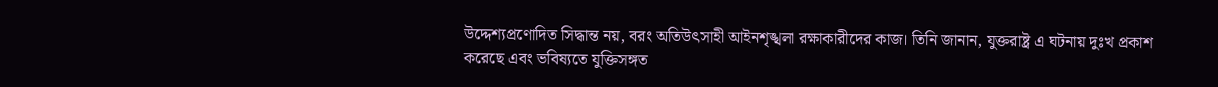উদ্দেশ্যপ্রণোদিত সিদ্ধান্ত নয়, বরং অতিউৎসাহী আইনশৃঙ্খলা রক্ষাকারীদের কাজ। তিনি জানান, যুক্তরাষ্ট্র এ ঘটনায় দুঃখ প্রকাশ করেছে এবং ভবিষ্যতে যুক্তিসঙ্গত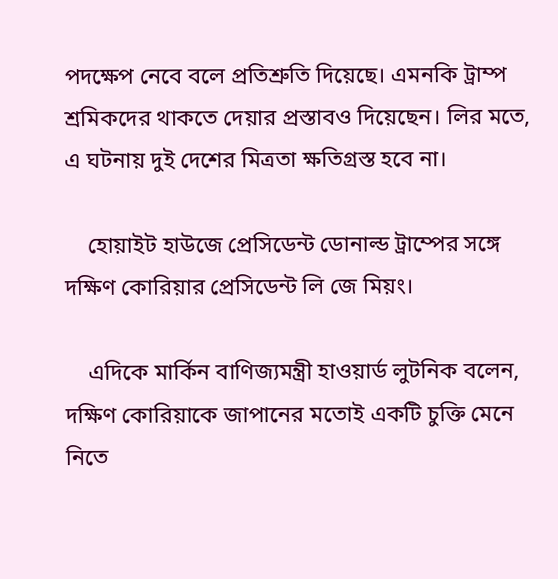পদক্ষেপ নেবে বলে প্রতিশ্রুতি দিয়েছে। এমনকি ট্রাম্প শ্রমিকদের থাকতে দেয়ার প্রস্তাবও দিয়েছেন। লির মতে, এ ঘটনায় দুই দেশের মিত্রতা ক্ষতিগ্রস্ত হবে না।

    হোয়াইট হাউজে প্রেসিডেন্ট ডোনাল্ড ট্রাম্পের সঙ্গে দক্ষিণ কোরিয়ার প্রেসিডেন্ট লি জে মিয়ং।

    এদিকে মার্কিন বাণিজ্যমন্ত্রী হাওয়ার্ড লুটনিক বলেন, দক্ষিণ কোরিয়াকে জাপানের মতোই একটি চুক্তি মেনে নিতে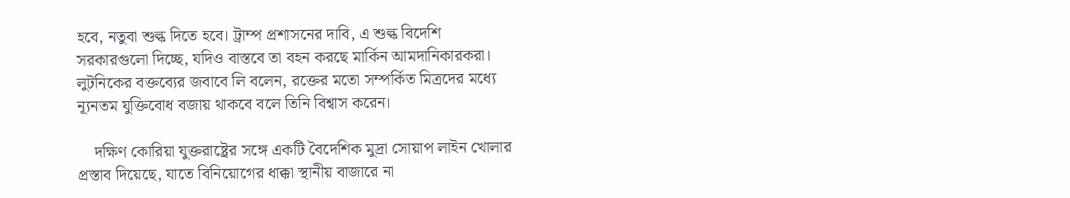হবে, নতুবা শুল্ক দিতে হবে। ট্রাম্প প্রশাসনের দাবি, এ শুল্ক বিদেশি সরকারগুলো দিচ্ছে, যদিও বাস্তবে তা বহন করছে মার্কিন আমদানিকারকরা। লুটনিকের বক্তব্যের জবাবে লি বলেন, রক্তের মতো সম্পর্কিত মিত্রদের মধ্যে ন্যূনতম যুক্তিবোধ বজায় থাকবে বলে তিনি বিশ্বাস করেন।

    দক্ষিণ কোরিয়া যুক্তরাষ্ট্রের সঙ্গে একটি বৈদেশিক মুদ্রা সোয়াপ লাইন খোলার প্রস্তাব দিয়েছে, যাতে বিনিয়োগের ধাক্কা স্থানীয় বাজারে না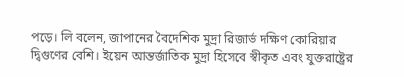পড়ে। লি বলেন, জাপানের বৈদেশিক মুদ্রা রিজার্ভ দক্ষিণ কোরিয়ার দ্বিগুণের বেশি। ইয়েন আন্তর্জাতিক মুদ্রা হিসেবে স্বীকৃত এবং যুক্তরাষ্ট্রের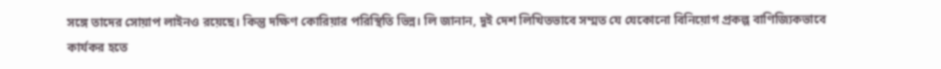সঙ্গে তাদের সোয়াপ লাইনও রয়েছে। কিন্তু দক্ষিণ কোরিয়ার পরিস্থিতি ভিন্ন। লি জানান, দুই দেশ লিখিতভাবে সম্মত যে যেকোনো বিনিয়োগ প্রকল্প বাণিজ্যিকভাবে কার্যকর হতে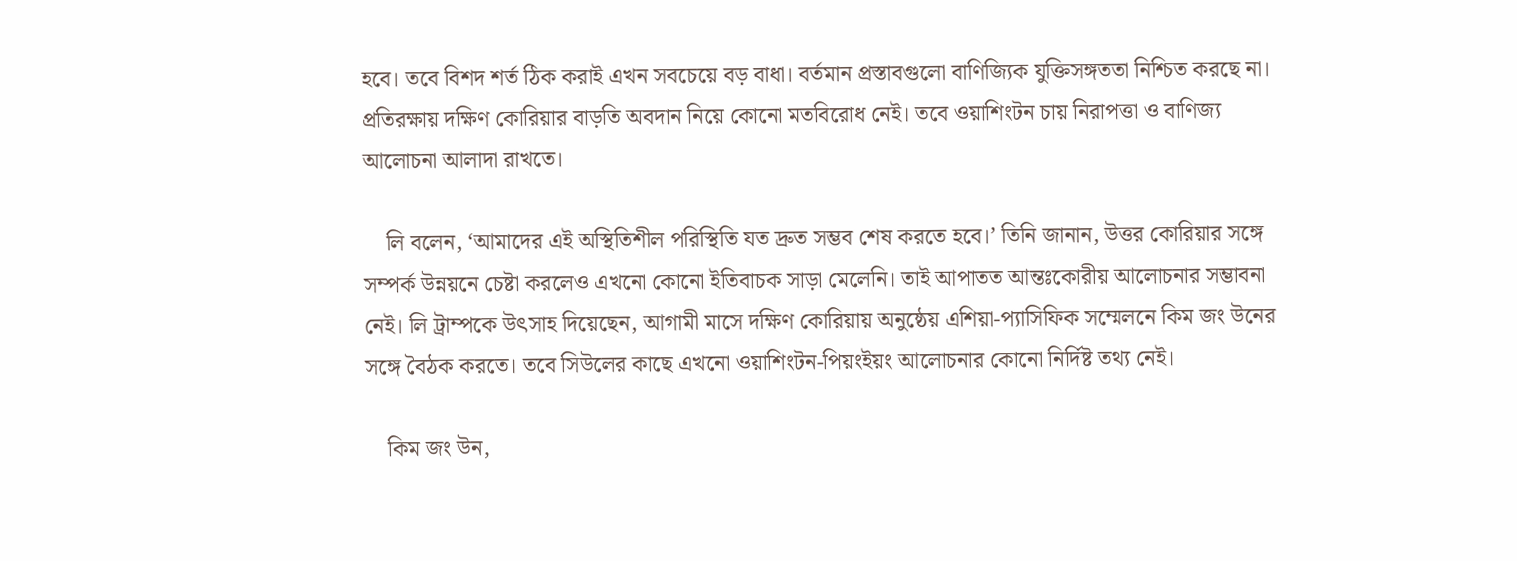হবে। তবে বিশদ শর্ত ঠিক করাই এখন সবচেয়ে বড় বাধা। বর্তমান প্রস্তাবগুলো বাণিজ্যিক যুক্তিসঙ্গততা নিশ্চিত করছে না। প্রতিরক্ষায় দক্ষিণ কোরিয়ার বাড়তি অবদান নিয়ে কোনো মতবিরোধ নেই। তবে ওয়াশিংটন চায় নিরাপত্তা ও বাণিজ্য আলোচনা আলাদা রাখতে।

    লি বলেন, ‘আমাদের এই অস্থিতিশীল পরিস্থিতি যত দ্রুত সম্ভব শেষ করতে হবে।’ তিনি জানান, উত্তর কোরিয়ার সঙ্গে সম্পর্ক উন্নয়নে চেষ্টা করলেও এখনো কোনো ইতিবাচক সাড়া মেলেনি। তাই আপাতত আন্তঃকোরীয় আলোচনার সম্ভাবনা নেই। লি ট্রাম্পকে উৎসাহ দিয়েছেন, আগামী মাসে দক্ষিণ কোরিয়ায় অনুষ্ঠেয় এশিয়া-প্যাসিফিক সম্মেলনে কিম জং উনের সঙ্গে বৈঠক করতে। তবে সিউলের কাছে এখনো ওয়াশিংটন-পিয়ংইয়ং আলোচনার কোনো নির্দিষ্ট তথ্য নেই।

    কিম জং উন,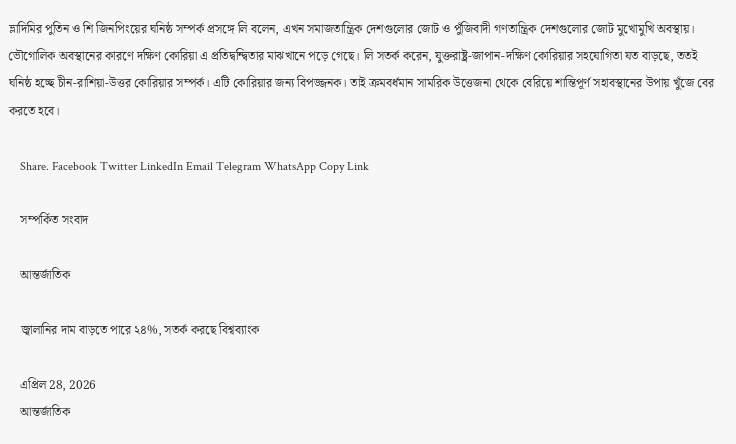ভ্লাদিমির পুতিন ও শি জিনপিংয়ের ঘনিষ্ঠ সম্পর্ক প্রসঙ্গে লি বলেন, এখন সমাজতান্ত্রিক দেশগুলোর জোট ও পুঁজিবাদী গণতান্ত্রিক দেশগুলোর জোট মুখোমুখি অবস্থায়। ভৌগোলিক অবস্থানের কারণে দক্ষিণ কোরিয়া এ প্রতিদ্বন্দ্বিতার মাঝখানে পড়ে গেছে। লি সতর্ক করেন, যুক্তরাষ্ট্র-জাপান-দক্ষিণ কোরিয়ার সহযোগিতা যত বাড়ছে, ততই ঘনিষ্ঠ হচ্ছে চীন-রাশিয়া-উত্তর কোরিয়ার সম্পর্ক। এটি কোরিয়ার জন্য বিপজ্জনক। তাই ক্রমবর্ধমান সামরিক উত্তেজনা থেকে বেরিয়ে শান্তিপূর্ণ সহাবস্থানের উপায় খুঁজে বের করতে হবে।

    Share. Facebook Twitter LinkedIn Email Telegram WhatsApp Copy Link

    সম্পর্কিত সংবাদ

    আন্তর্জাতিক

    জ্বালানির দাম বাড়তে পারে ২৪%, সতর্ক করছে বিশ্বব্যাংক

    এপ্রিল 28, 2026
    আন্তর্জাতিক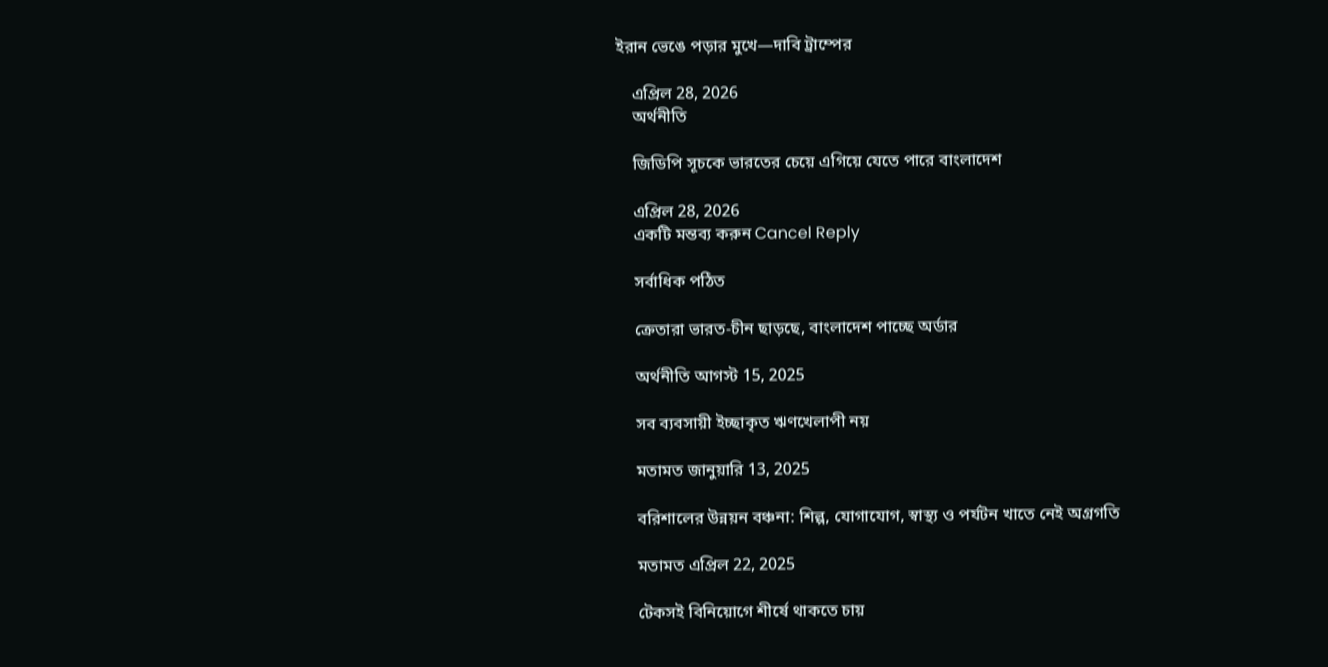ইরান ভেঙে পড়ার মুখে—দাবি ট্রাম্পের

    এপ্রিল 28, 2026
    অর্থনীতি

    জিডিপি সূচকে ভারতের চেয়ে এগিয়ে যেতে পারে বাংলাদেশ

    এপ্রিল 28, 2026
    একটি মন্তব্য করুন Cancel Reply

    সর্বাধিক পঠিত

    ক্রেতারা ভারত-চীন ছাড়ছে, বাংলাদেশ পাচ্ছে অর্ডার

    অর্থনীতি আগস্ট 15, 2025

    সব ব্যবসায়ী ইচ্ছাকৃত ঋণখেলাপী নয়

    মতামত জানুয়ারি 13, 2025

    বরিশালের উন্নয়ন বঞ্চনা: শিল্প, যোগাযোগ, স্বাস্থ্য ও পর্যটন খাতে নেই অগ্রগতি

    মতামত এপ্রিল 22, 2025

    টেকসই বিনিয়োগে শীর্ষে থাকতে চায়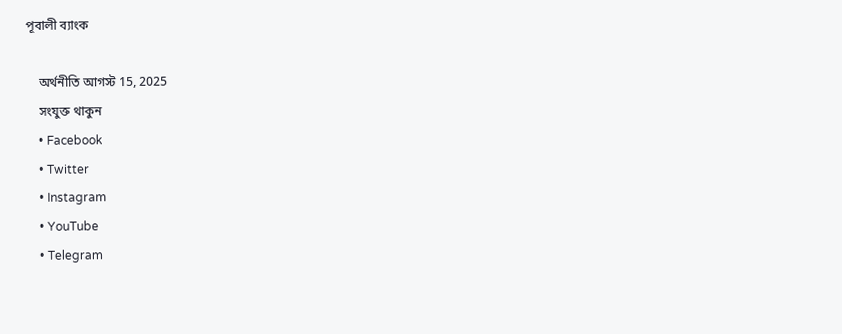পূবালী ব্যাংক

    অর্থনীতি আগস্ট 15, 2025
    সংযুক্ত থাকুন
    • Facebook
    • Twitter
    • Instagram
    • YouTube
    • Telegram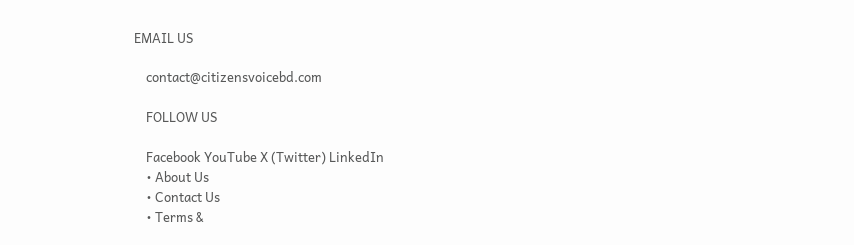EMAIL US

    contact@citizensvoicebd.com

    FOLLOW US

    Facebook YouTube X (Twitter) LinkedIn
    • About Us
    • Contact Us
    • Terms &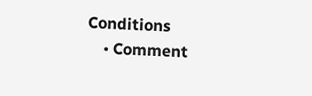Conditions
    • Comment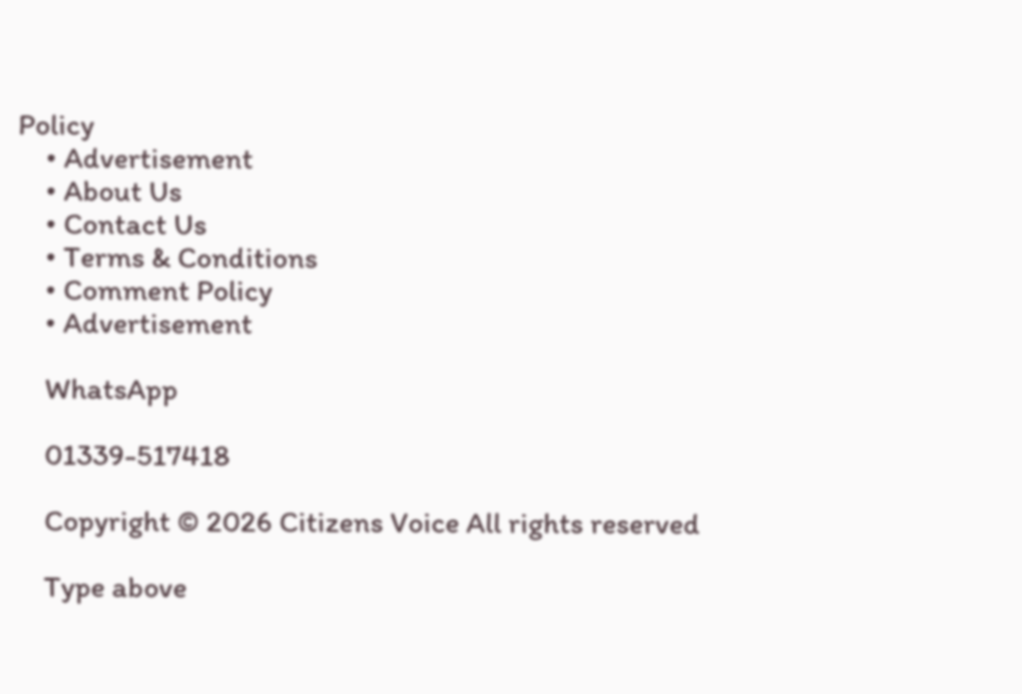Policy
    • Advertisement
    • About Us
    • Contact Us
    • Terms & Conditions
    • Comment Policy
    • Advertisement

    WhatsApp

    01339-517418

    Copyright © 2026 Citizens Voice All rights reserved

    Type above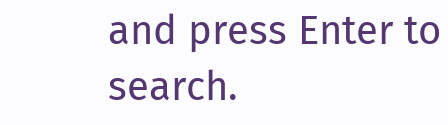and press Enter to search.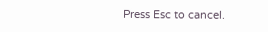Press Esc to cancel.